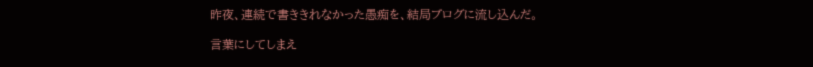昨夜、連続で書ききれなかった愚痴を、結局ブログに流し込んだ。

言葉にしてしまえ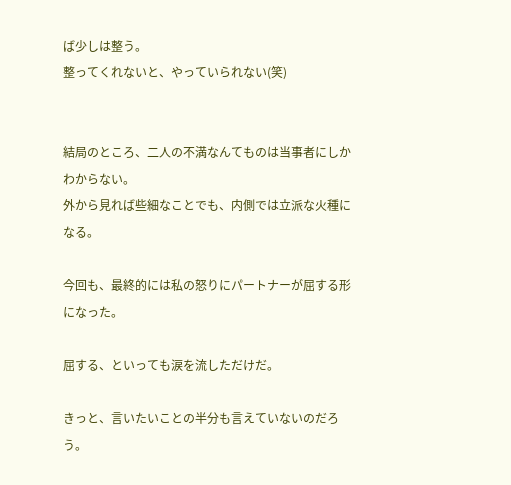ば少しは整う。
整ってくれないと、やっていられない(笑)


結局のところ、二人の不満なんてものは当事者にしかわからない。
外から見れば些細なことでも、内側では立派な火種になる。

今回も、最終的には私の怒りにパートナーが屈する形になった。

屈する、といっても涙を流しただけだ。

きっと、言いたいことの半分も言えていないのだろう。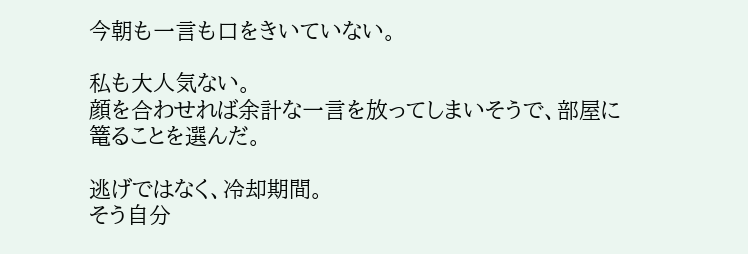今朝も一言も口をきいていない。

私も大人気ない。
顔を合わせれば余計な一言を放ってしまいそうで、部屋に篭ることを選んだ。

逃げではなく、冷却期間。
そう自分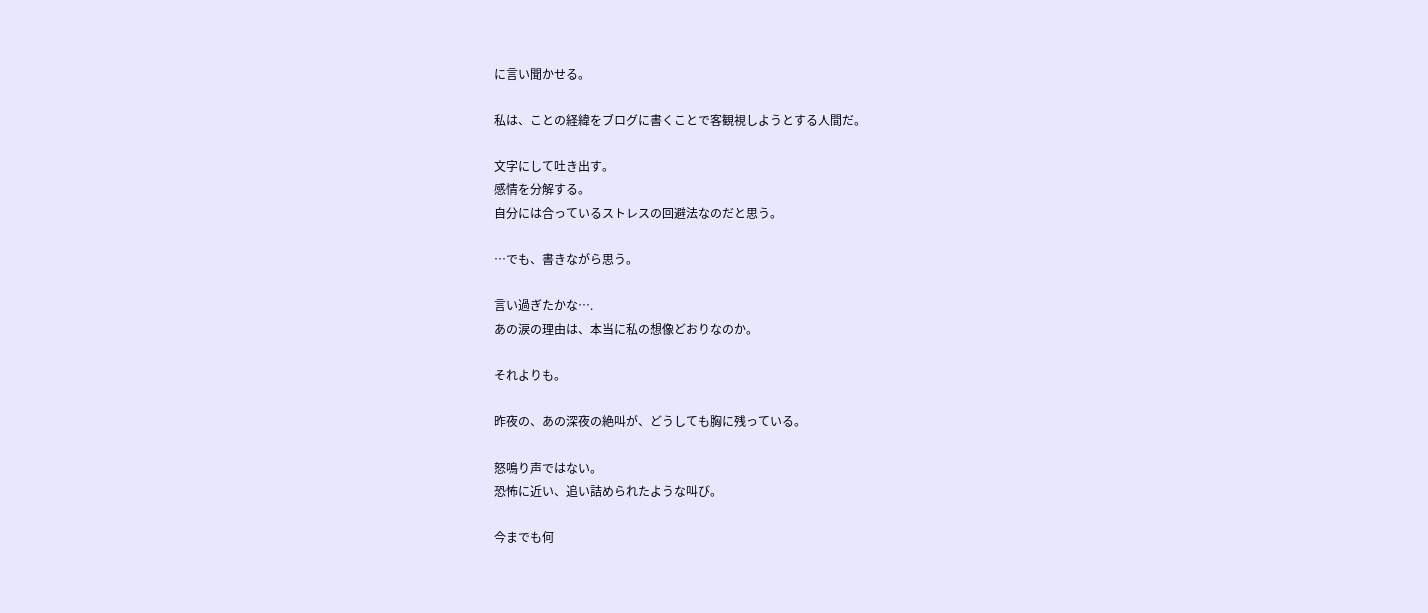に言い聞かせる。

私は、ことの経緯をブログに書くことで客観視しようとする人間だ。

文字にして吐き出す。
感情を分解する。
自分には合っているストレスの回避法なのだと思う。

…でも、書きながら思う。

言い過ぎたかな….
あの涙の理由は、本当に私の想像どおりなのか。

それよりも。

昨夜の、あの深夜の絶叫が、どうしても胸に残っている。

怒鳴り声ではない。
恐怖に近い、追い詰められたような叫び。

今までも何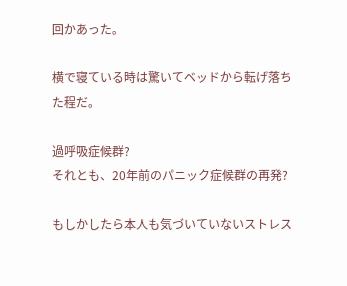回かあった。

横で寝ている時は驚いてベッドから転げ落ちた程だ。

過呼吸症候群?
それとも、20年前のパニック症候群の再発?

もしかしたら本人も気づいていないストレス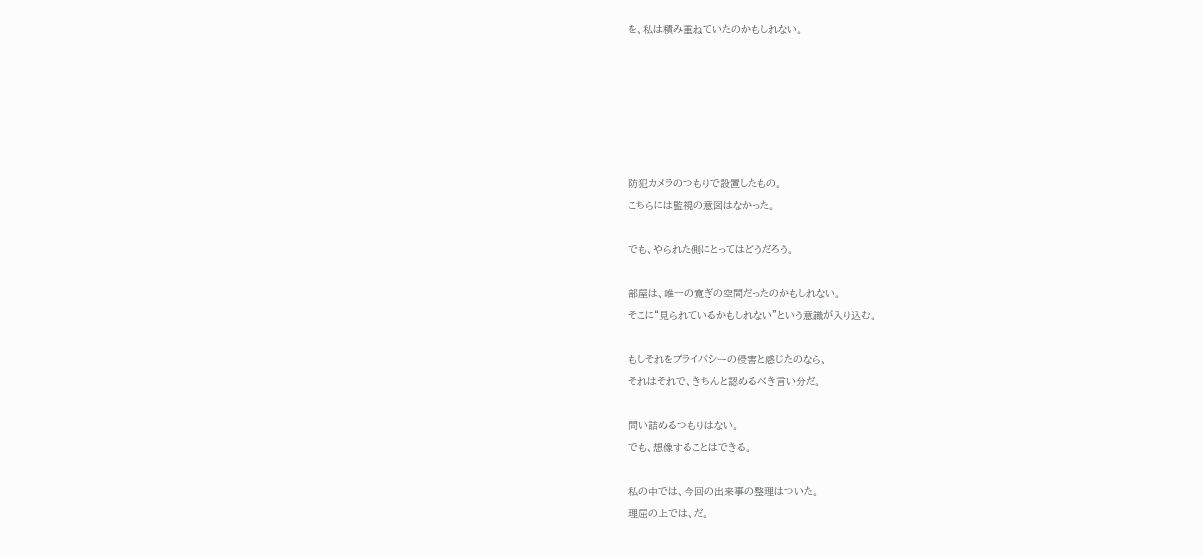を、私は積み重ねていたのかもしれない。






防犯カメラのつもりで設置したもの。
こちらには監視の意図はなかった。

でも、やられた側にとってはどうだろう。

部屋は、唯一の寛ぎの空間だったのかもしれない。
そこに“見られているかもしれない”という意識が入り込む。

もしそれをプライバシーの侵害と感じたのなら、
それはそれで、きちんと認めるべき言い分だ。

問い詰めるつもりはない。
でも、想像することはできる。

私の中では、今回の出来事の整理はついた。
理屈の上では、だ。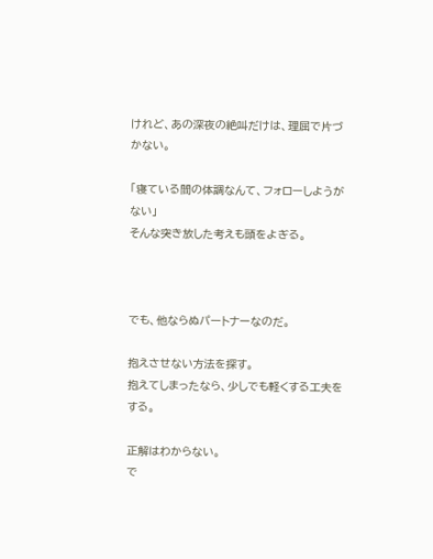けれど、あの深夜の絶叫だけは、理屈で片づかない。

「寝ている間の体調なんて、フォローしようがない」
そんな突き放した考えも頭をよぎる。



でも、他ならぬパートナーなのだ。

抱えさせない方法を探す。
抱えてしまったなら、少しでも軽くする工夫をする。

正解はわからない。
で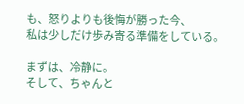も、怒りよりも後悔が勝った今、
私は少しだけ歩み寄る準備をしている。

まずは、冷静に。
そして、ちゃんと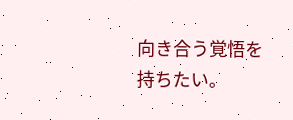向き合う覚悟を持ちたい。